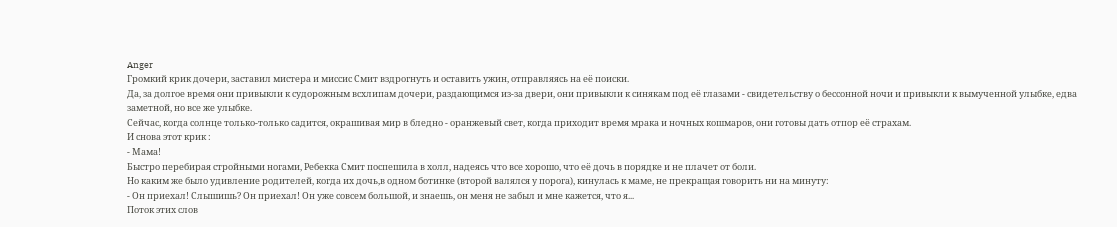Anger
Громкий крик дочери, заставил мистера и миссис Смит вздрогнуть и оставить ужин, отправляясь на её поиски.
Да, за долгое время они привыкли к судорожным всхлипам дочери, раздающимся из-за двери, они привыкли к синякам под её глазами - свидетельству о бессонной ночи и привыкли к вымученной улыбке, едва заметной, но все же улыбке.
Сейчас, когда солнце только-только садится, окрашивая мир в бледно - оранжевый свет, когда приходит время мрака и ночных кошмаров, они готовы дать отпор её страхам.
И снова этот крик :
- Мама!
Быстро перебирая стройными ногами, Ребекка Смит поспешила в холл, надеясь что все хорошо, что её дочь в порядке и не плачет от боли.
Но каким же было удивление родителей, когда их дочь,в одном ботинке (второй валялся у порога), кинулась к маме, не прекращая говорить ни на минуту:
- Он приехал! Слышишь? Он приехал! Он уже совсем большой, и знаешь, он меня не забыл и мне кажется, что я...
Поток этих слов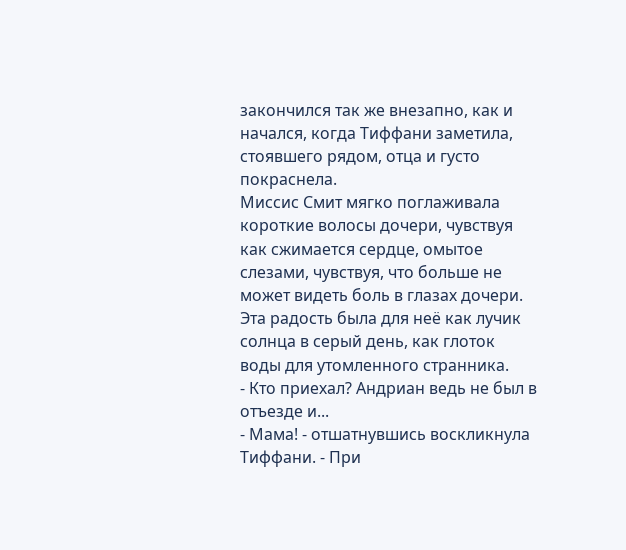закончился так же внезапно, как и начался, когда Тиффани заметила, стоявшего рядом, отца и густо покраснела.
Миссис Смит мягко поглаживала короткие волосы дочери, чувствуя как сжимается сердце, омытое слезами, чувствуя, что больше не может видеть боль в глазах дочери. Эта радость была для неё как лучик солнца в серый день, как глоток воды для утомленного странника.
- Кто приехал? Андриан ведь не был в отъезде и...
- Мама! - отшатнувшись воскликнула Тиффани. - При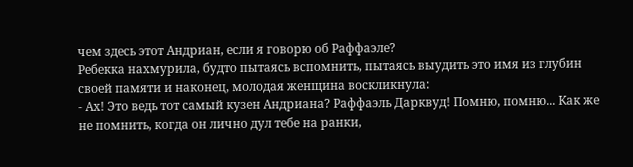чем здесь этот Андриан, если я говорю об Раффаэле?
Ребекка нахмурила, будто пытаясь вспомнить, пытаясь выудить это имя из глубин своей памяти и наконец, молодая женщина воскликнула:
- Ах! Это ведь тот самый кузен Андриана? Раффаэль Дарквуд! Помню, помню... Как же не помнить, когда он лично дул тебе на ранки,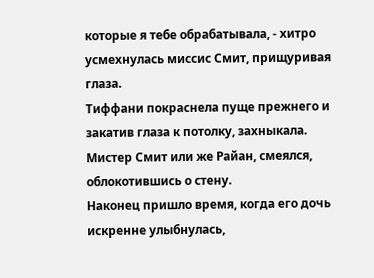которые я тебе обрабатывала, - хитро усмехнулась миссис Смит, прищуривая глаза.
Тиффани покраснела пуще прежнего и закатив глаза к потолку, захныкала.
Мистер Смит или же Райан, смеялся, облокотившись о стену.
Наконец пришло время, когда его дочь искренне улыбнулась,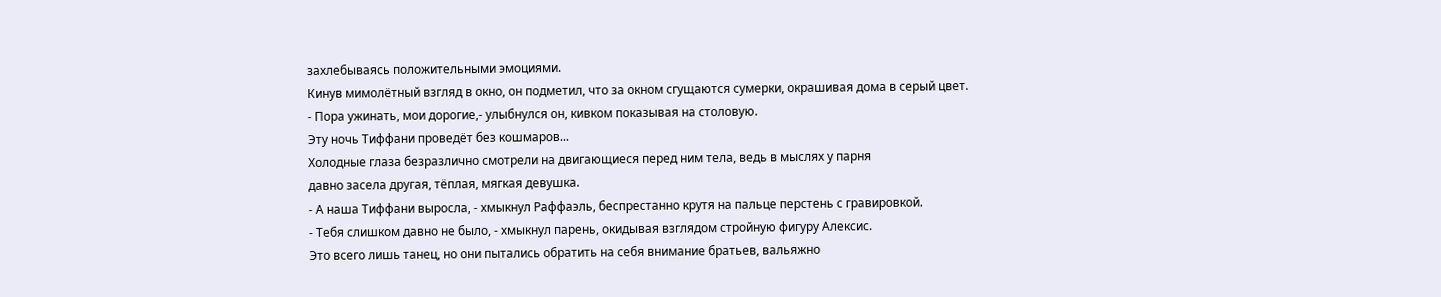захлебываясь положительными эмоциями.
Кинув мимолётный взгляд в окно, он подметил, что за окном сгущаются сумерки, окрашивая дома в серый цвет.
- Пора ужинать, мои дорогие,- улыбнулся он, кивком показывая на столовую.
Эту ночь Тиффани проведёт без кошмаров...
Холодные глаза безразлично смотрели на двигающиеся перед ним тела, ведь в мыслях у парня
давно засела другая, тёплая, мягкая девушка.
- А наша Тиффани выросла, - хмыкнул Раффаэль, беспрестанно крутя на пальце перстень с гравировкой.
- Тебя слишком давно не было, - хмыкнул парень, окидывая взглядом стройную фигуру Алексис.
Это всего лишь танец, но они пытались обратить на себя внимание братьев, вальяжно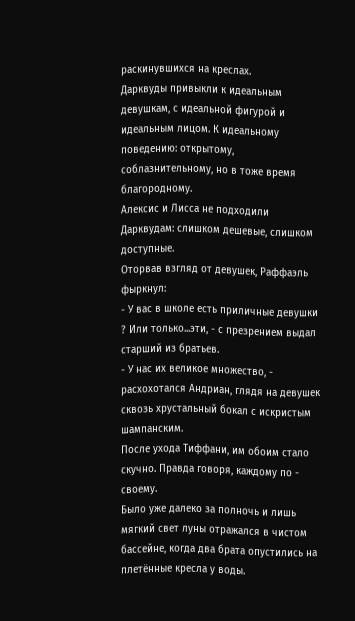раскинувшихся на креслах.
Дарквуды привыкли к идеальным девушкам, с идеальной фигурой и идеальным лицом. К идеальному поведению: открытому, соблазнительному, но в тоже время благородному.
Алексис и Лисса не подходили Дарквудам: слишком дешевые, слишком доступные.
Оторвав взгляд от девушек, Раффаэль фыркнул:
- У вас в школе есть приличные девушки ? Или только...эти, - с презрением выдал старший из братьев.
- У нас их великое множество, - расхохотался Андриан, глядя на девушек сквозь хрустальный бокал с искристым шампанским.
После ухода Тиффани, им обоим стало скучно. Правда говоря, каждому по - своему.
Было уже далеко за полночь и лишь мягкий свет луны отражался в чистом бассейне, когда два брата опустились на плетённые кресла у воды.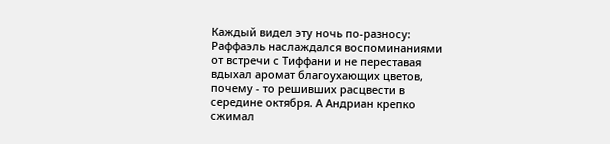Каждый видел эту ночь по-разносу: Раффаэль наслаждался воспоминаниями от встречи с Тиффани и не переставая вдыхал аромат благоухающих цветов, почему - то решивших расцвести в середине октября. А Андриан крепко сжимал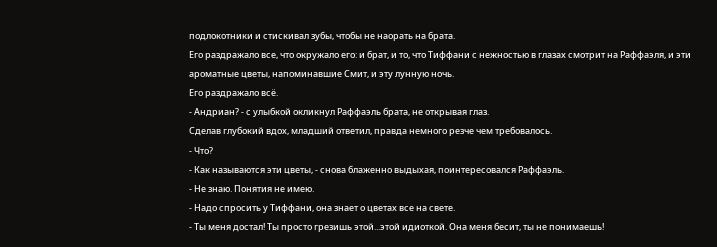подлокотники и стискивал зубы, чтобы не наорать на брата.
Его раздражало все, что окружало его: и брат, и то, что Тиффани с нежностью в глазах смотрит на Раффаэля, и эти ароматные цветы, напоминавшие Смит, и эту лунную ночь.
Его раздражало всё.
- Андриан? - с улыбкой окликнул Раффаэль брата, не открывая глаз.
Сделав глубокий вдох, младший ответил, правда немного резче чем требовалось.
- Что?
- Как называются эти цветы, - снова блаженно выдыхая, поинтересовался Раффаэль.
- Не знаю. Понятия не имею.
- Надо спросить у Тиффани, она знает о цветах все на свете.
- Ты меня достал! Ты просто грезишь этой...этой идиоткой. Она меня бесит, ты не понимаешь!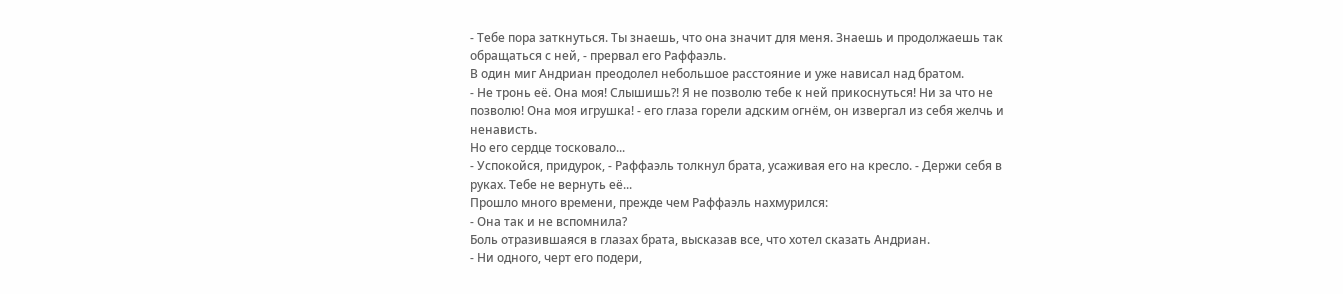- Тебе пора заткнуться. Ты знаешь, что она значит для меня. Знаешь и продолжаешь так обращаться с ней, - прервал его Раффаэль.
В один миг Андриан преодолел небольшое расстояние и уже нависал над братом.
- Не тронь её. Она моя! Слышишь?! Я не позволю тебе к ней прикоснуться! Ни за что не позволю! Она моя игрушка! - его глаза горели адским огнём, он извергал из себя желчь и ненависть.
Но его сердце тосковало...
- Успокойся, придурок, - Раффаэль толкнул брата, усаживая его на кресло. - Держи себя в руках. Тебе не вернуть её...
Прошло много времени, прежде чем Раффаэль нахмурился:
- Она так и не вспомнила?
Боль отразившаяся в глазах брата, высказав все, что хотел сказать Андриан.
- Ни одного, черт его подери,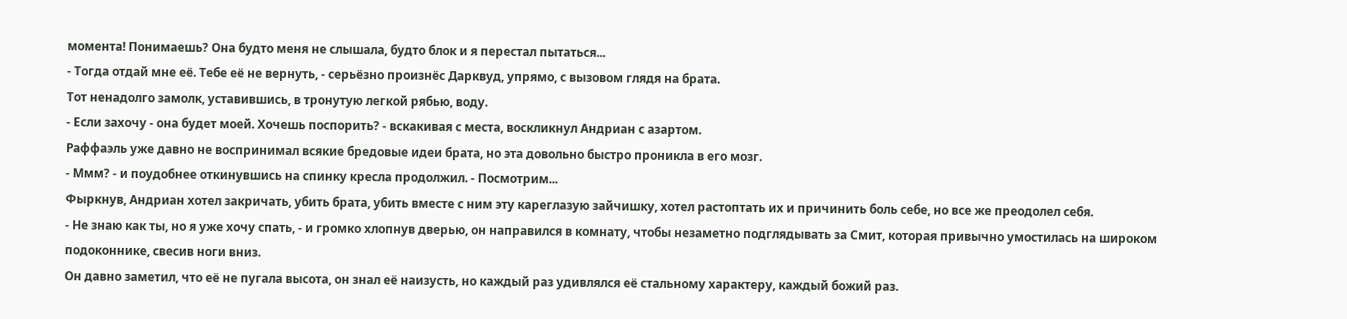момента! Понимаешь? Она будто меня не слышала, будто блок и я перестал пытаться...
- Тогда отдай мне её. Тебе её не вернуть, - серьёзно произнёс Дарквуд, упрямо, с вызовом глядя на брата.
Тот ненадолго замолк, уставившись, в тронутую легкой рябью, воду.
- Если захочу - она будет моей. Хочешь поспорить? - вскакивая с места, воскликнул Андриан с азартом.
Раффаэль уже давно не воспринимал всякие бредовые идеи брата, но эта довольно быстро проникла в его мозг.
- Ммм? - и поудобнее откинувшись на спинку кресла продолжил. - Посмотрим...
Фыркнув, Андриан хотел закричать, убить брата, убить вместе с ним эту кареглазую зайчишку, хотел растоптать их и причинить боль себе, но все же преодолел себя.
- Не знаю как ты, но я уже хочу спать, - и громко хлопнув дверью, он направился в комнату, чтобы незаметно подглядывать за Смит, которая привычно умостилась на широком подоконнике, свесив ноги вниз.
Он давно заметил, что её не пугала высота, он знал её наизусть, но каждый раз удивлялся её стальному характеру, каждый божий раз.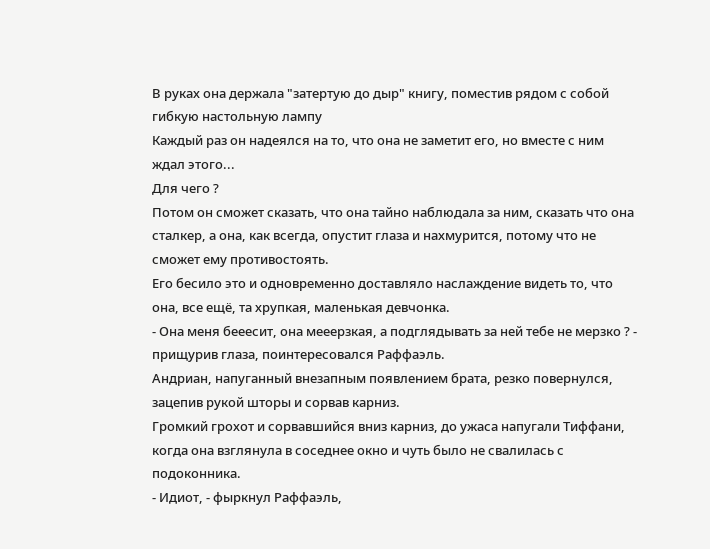В руках она держала "затертую до дыр" книгу, поместив рядом с собой гибкую настольную лампу
Каждый раз он надеялся на то, что она не заметит его, но вместе с ним ждал этого...
Для чего ?
Потом он сможет сказать, что она тайно наблюдала за ним, сказать что она сталкер, а она, как всегда, опустит глаза и нахмурится, потому что не сможет ему противостоять.
Его бесило это и одновременно доставляло наслаждение видеть то, что она, все ещё, та хрупкая, маленькая девчонка.
- Она меня бееесит, она мееерзкая, а подглядывать за ней тебе не мерзко ? - прищурив глаза, поинтересовался Раффаэль.
Андриан, напуганный внезапным появлением брата, резко повернулся, зацепив рукой шторы и сорвав карниз.
Громкий грохот и сорвавшийся вниз карниз, до ужаса напугали Тиффани, когда она взглянула в соседнее окно и чуть было не свалилась с подоконника.
- Идиот, - фыркнул Раффаэль,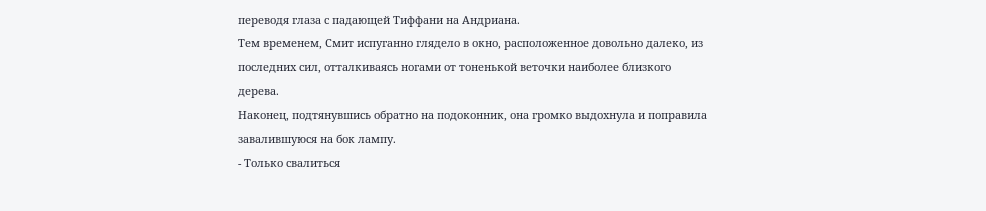переводя глаза с падающей Тиффани на Андриана.
Тем временем, Смит испуганно глядело в окно, расположенное довольно далеко, из последних сил, отталкиваясь ногами от тоненькой веточки наиболее близкого дерева.
Наконец, подтянувшись обратно на подоконник, она громко выдохнула и поправила завалившуюся на бок лампу.
- Только свалиться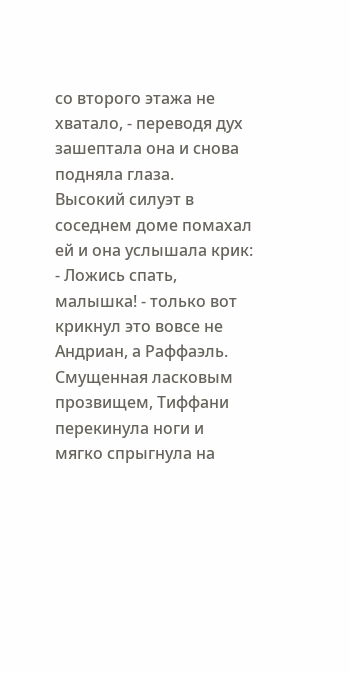со второго этажа не хватало, - переводя дух зашептала она и снова подняла глаза.
Высокий силуэт в соседнем доме помахал ей и она услышала крик:
- Ложись спать, малышка! - только вот крикнул это вовсе не Андриан, а Раффаэль.
Смущенная ласковым прозвищем, Тиффани перекинула ноги и мягко спрыгнула на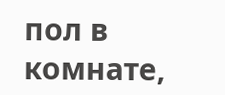пол в комнате,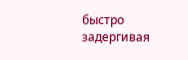быстро задергивая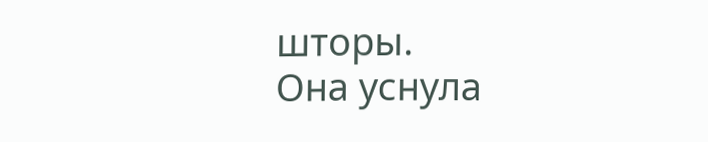шторы.
Она уснула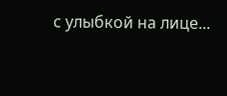с улыбкой на лице...